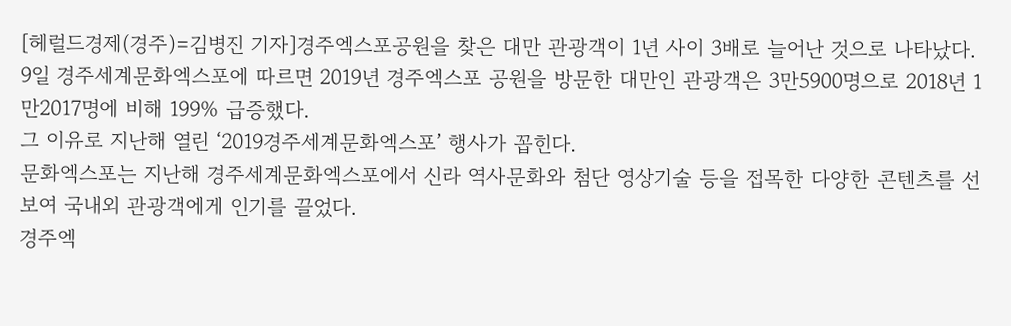[헤럴드경제(경주)=김병진 기자]경주엑스포공원을 찾은 대만 관광객이 1년 사이 3배로 늘어난 것으로 나타났다.
9일 경주세계문화엑스포에 따르면 2019년 경주엑스포 공원을 방문한 대만인 관광객은 3만5900명으로 2018년 1만2017명에 비해 199% 급증했다.
그 이유로 지난해 열린 ‘2019경주세계문화엑스포’ 행사가 꼽힌다.
문화엑스포는 지난해 경주세계문화엑스포에서 신라 역사문화와 첨단 영상기술 등을 접목한 다양한 콘텐츠를 선보여 국내외 관광객에게 인기를 끌었다.
경주엑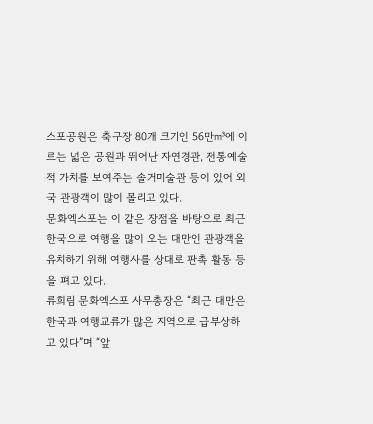스포공원은 축구장 80개 크기인 56만㎥에 이르는 넓은 공원과 뛰어난 자연경관, 전통예술적 가치를 보여주는 솔거미술관 등이 있어 외국 관광객이 많이 몰리고 있다.
문화엑스포는 이 같은 장점을 바탕으로 최근 한국으로 여행을 많이 오는 대만인 관광객을 유치하기 위해 여행사를 상대로 판촉 활동 등을 펴고 있다.
류희림 문화엑스포 사무총장은 “최근 대만은 한국과 여행교류가 많은 지역으로 급부상하고 있다”며 “앞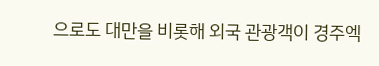으로도 대만을 비롯해 외국 관광객이 경주엑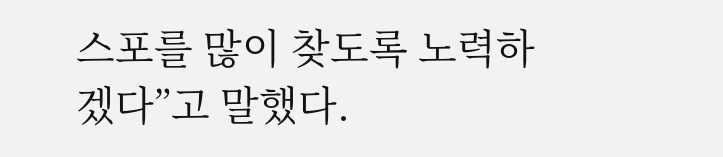스포를 많이 찾도록 노력하겠다”고 말했다.